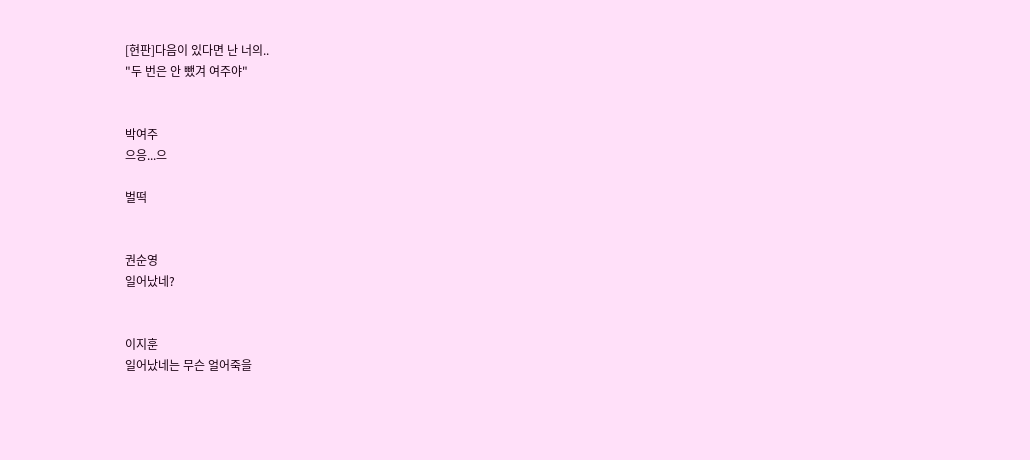[현판]다음이 있다면 난 너의..
"두 번은 안 뺐겨 여주야"


박여주
으응...으

벌떡


권순영
일어났네?


이지훈
일어났네는 무슨 얼어죽을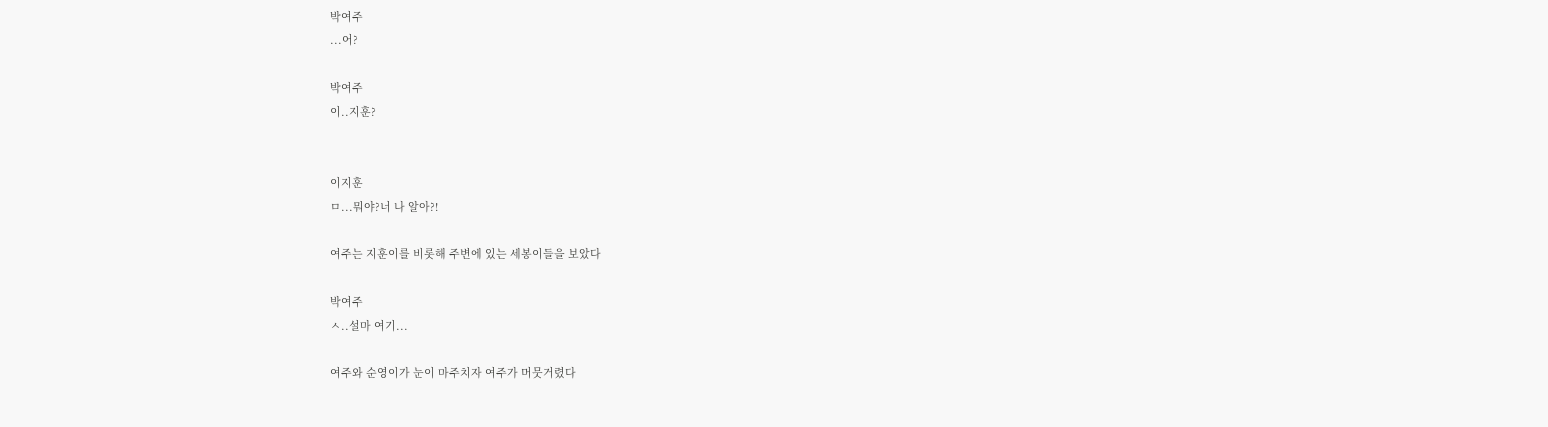박여주
...어?

박여주
이..지훈?


이지훈
ㅁ...뭐야?너 나 알아?!

여주는 지훈이를 비롯해 주변에 있는 세봉이들을 보았다

박여주
ㅅ..설마 여기...

여주와 순영이가 눈이 마주치자 여주가 머뭇거렸다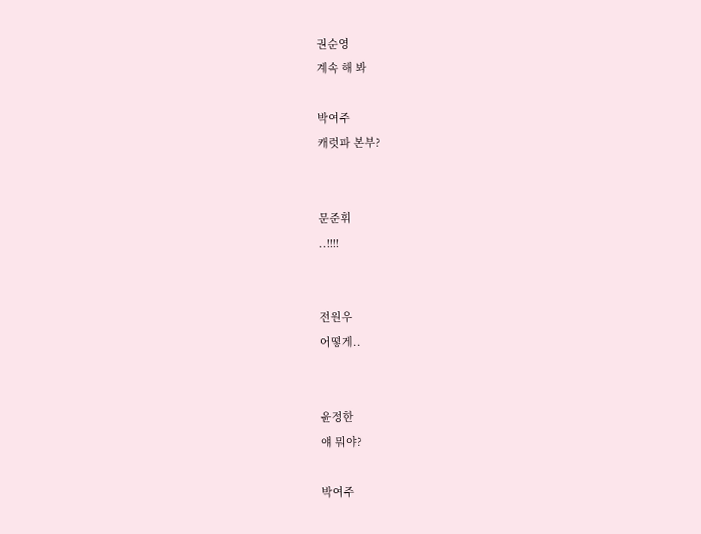권순영
계속 해 봐

박여주
캐럿파 본부?


문준휘
..!!!!


전원우
어떻게..


윤정한
얘 뭐야?

박여주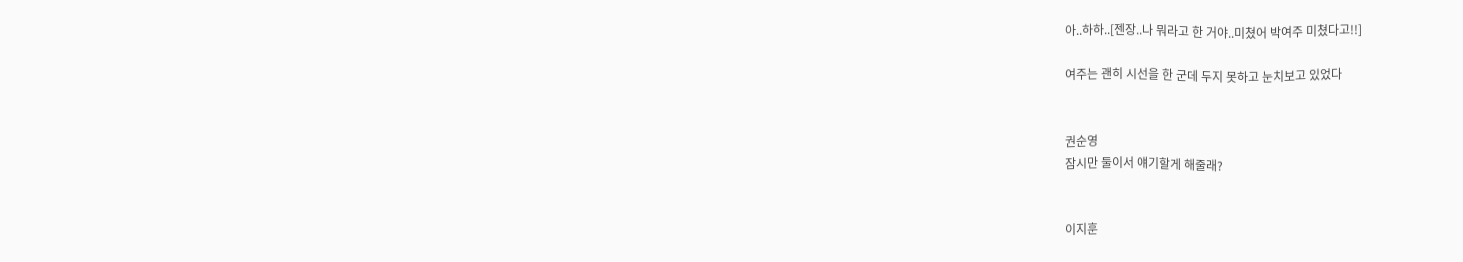아..하하..[젠장..나 뭐라고 한 거야..미쳤어 박여주 미쳤다고!!]

여주는 괜히 시선을 한 군데 두지 못하고 눈치보고 있었다


권순영
잠시만 둘이서 얘기할게 해줄래?


이지훈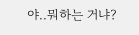야..뭐하는 거냐?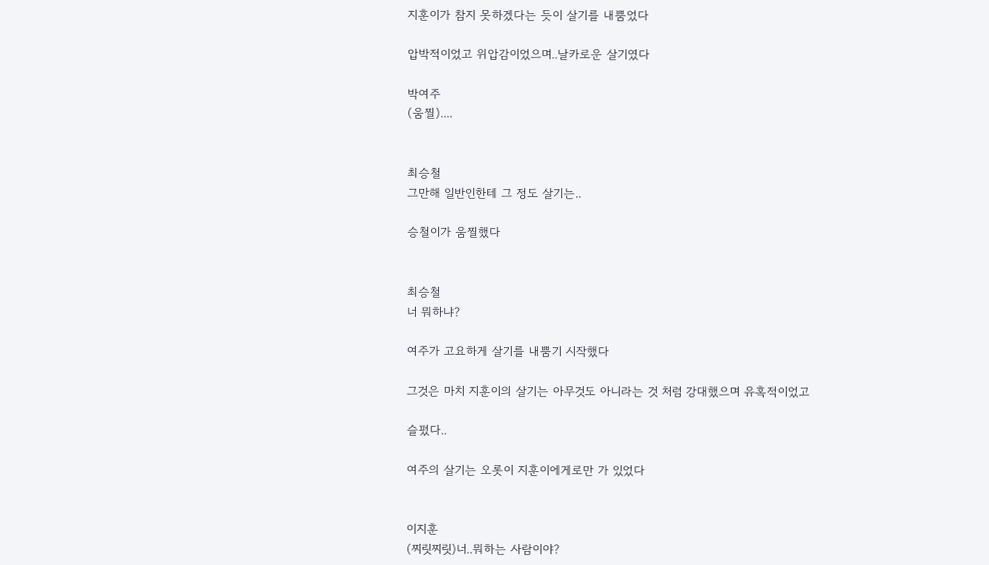지훈이가 참지 못하겠다는 듯이 살기를 내뿜었다

압박적이었고 위압감이었으며..날카로운 살기였다

박여주
(움찔)....


최승철
그만해 일반인한테 그 정도 살기는..

승철이가 움찔했다


최승철
너 뭐하냐?

여주가 고요하게 살기를 내뿜기 시작했다

그것은 마치 지훈이의 살기는 아무것도 아니라는 것 처럼 강대했으며 유혹적이었고

슬펐다..

여주의 살기는 오롯이 지훈이에게로만 가 있었다


이지훈
(찌릿찌릿)너..뭐하는 사람이야?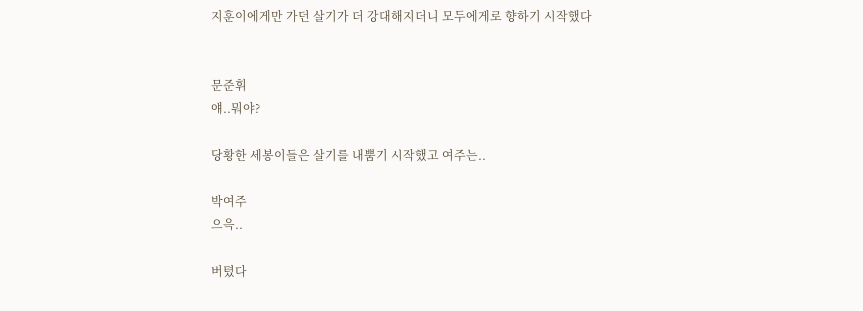지훈이에게만 가던 살기가 더 강대해지더니 모두에게로 향하기 시작했다


문준휘
얘..뭐야?

당황한 세봉이들은 살기를 내뿜기 시작했고 여주는..

박여주
으윽..

버텼다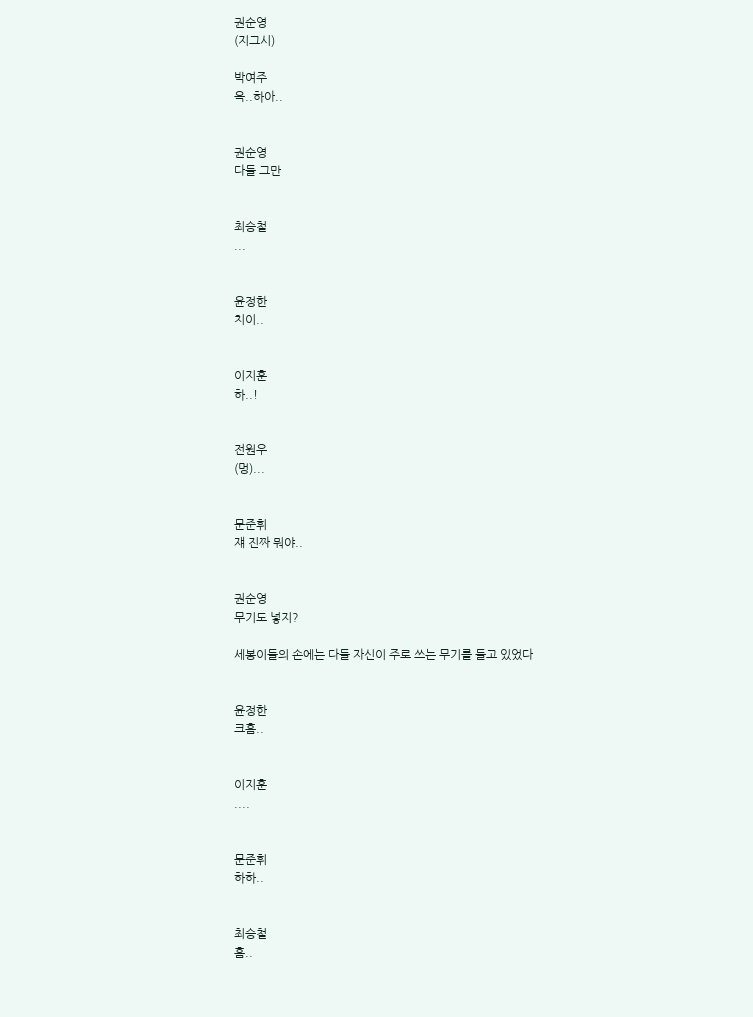권순영
(지그시)

박여주
윽..하아..


권순영
다들 그만


최승철
...


윤정한
치이..


이지훈
하..!


전원우
(멍)...


문준휘
쟤 진짜 뭐야..


권순영
무기도 넣지?

세봉이들의 손에는 다들 자신이 주로 쓰는 무기를 들고 있었다


윤정한
크흠..


이지훈
....


문준휘
하하..


최승철
흠..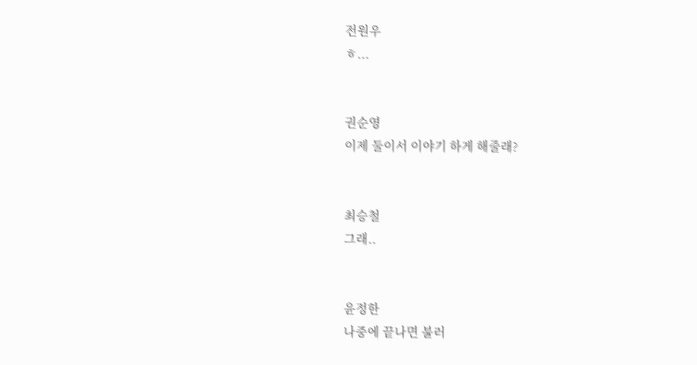전원우
ㅎ...


권순영
이제 둘이서 이야기 하게 해줄래?


최승철
그래..


윤정한
나중에 끝나면 불러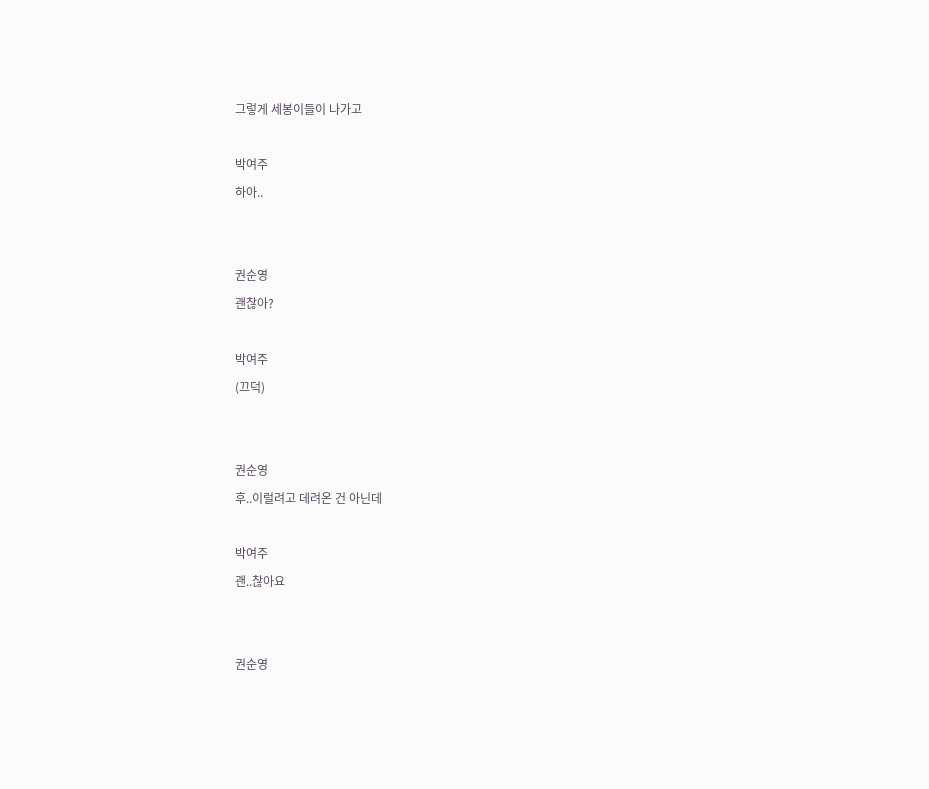그렇게 세봉이들이 나가고

박여주
하아..


권순영
괜찮아?

박여주
(끄덕)


권순영
후..이럴려고 데려온 건 아닌데

박여주
괜..찮아요


권순영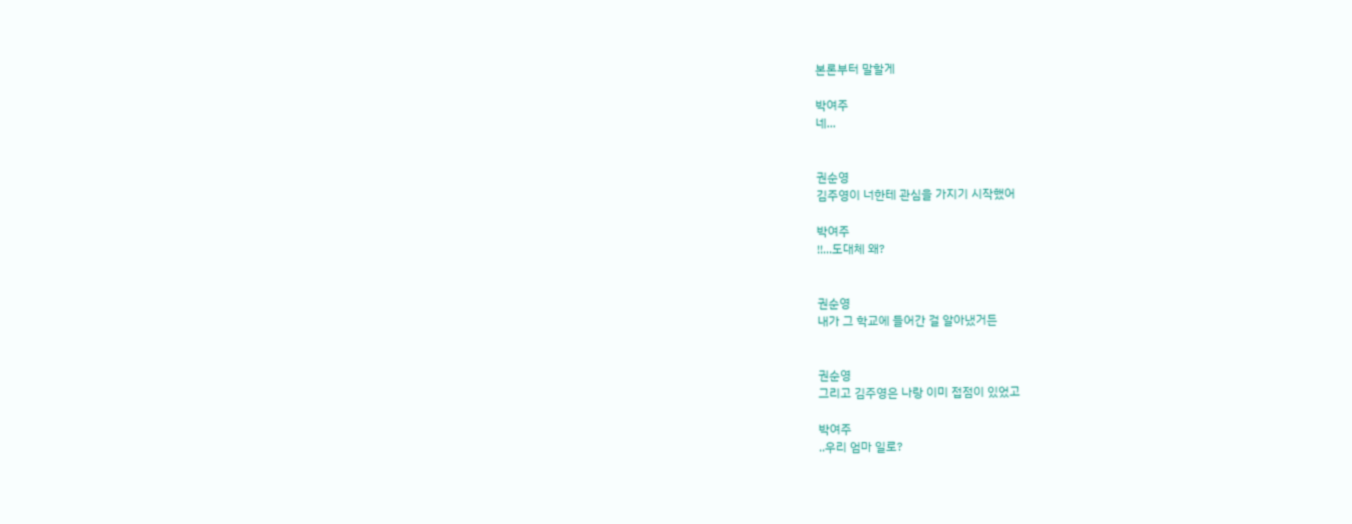본론부터 말할게

박여주
네...


권순영
김주영이 너한테 관심을 가지기 시작했어

박여주
!!...도대체 왜?


권순영
내가 그 학교에 들어간 걸 알아냈거든


권순영
그리고 김주영은 나랑 이미 접점이 있었고

박여주
..우리 엄마 일로?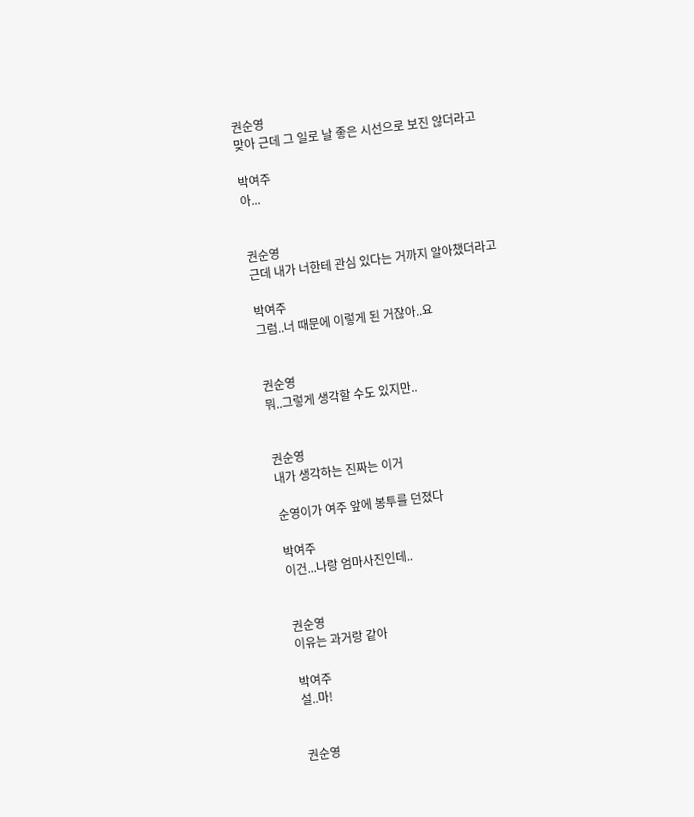권순영
맞아 근데 그 일로 날 좋은 시선으로 보진 않더라고

박여주
아...


권순영
근데 내가 너한테 관심 있다는 거까지 알아챘더라고

박여주
그럼..너 때문에 이렇게 된 거잖아..요


권순영
뭐..그렇게 생각할 수도 있지만..


권순영
내가 생각하는 진짜는 이거

순영이가 여주 앞에 봉투를 던졌다

박여주
이건...나랑 엄마사진인데..


권순영
이유는 과거랑 같아

박여주
설..마!


권순영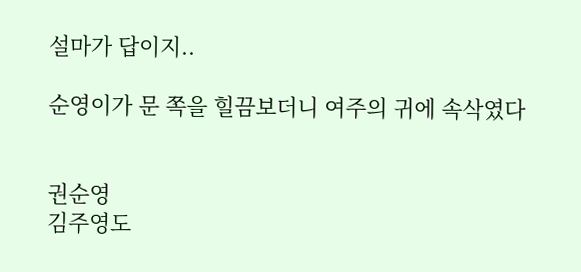설마가 답이지..

순영이가 문 쪽을 힐끔보더니 여주의 귀에 속삭였다


권순영
김주영도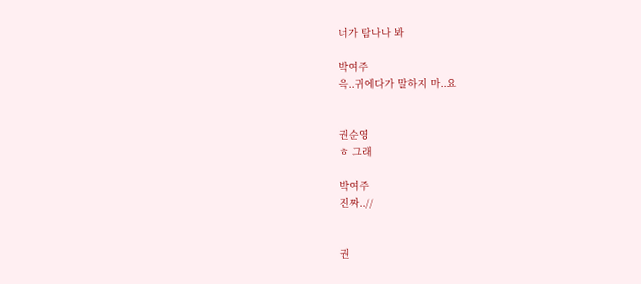너가 탐나나 봐

박여주
윽..귀에다가 말하지 마..요


권순영
ㅎ 그래

박여주
진짜..//


권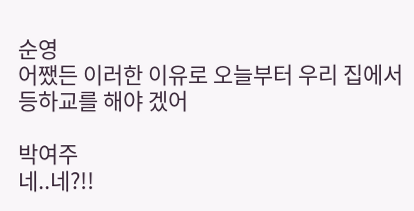순영
어쨌든 이러한 이유로 오늘부터 우리 집에서 등하교를 해야 겠어

박여주
네..네?!!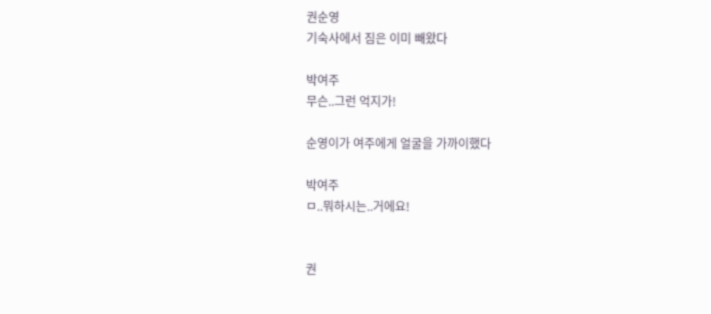권순영
기숙사에서 짐은 이미 빼왔다

박여주
무슨..그런 억지가!

순영이가 여주에게 얼굴을 가까이했다

박여주
ㅁ..뭐하시는..거에요!


권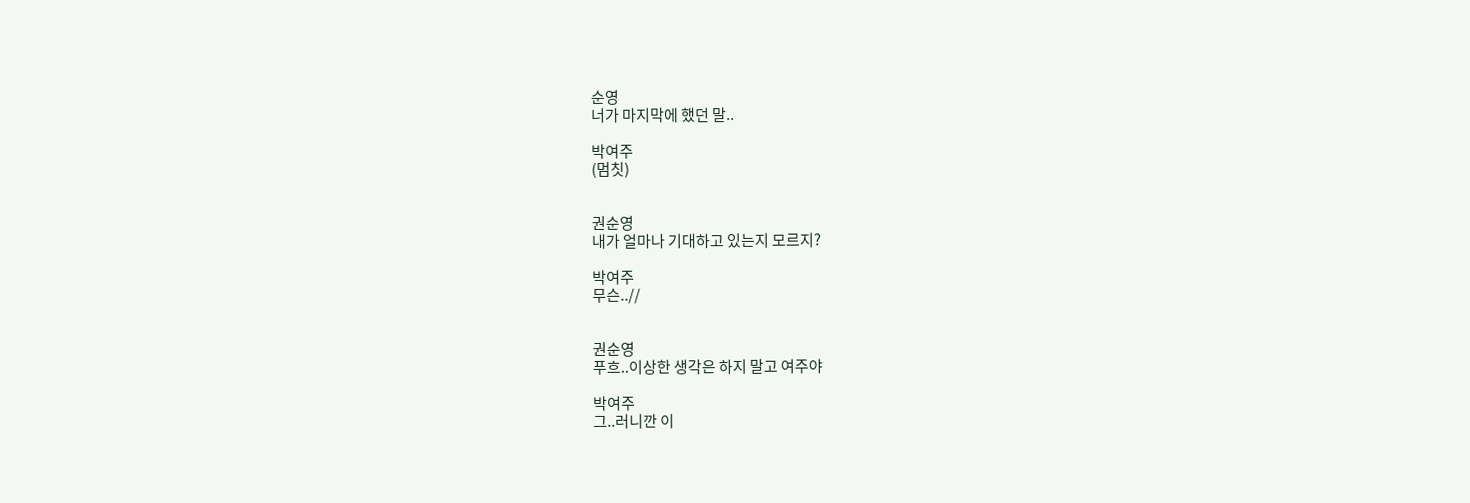순영
너가 마지막에 했던 말..

박여주
(멈칫)


권순영
내가 얼마나 기대하고 있는지 모르지?

박여주
무슨..//


권순영
푸흐..이상한 생각은 하지 말고 여주야

박여주
그..러니깐 이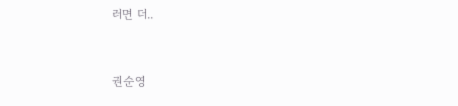러면 더..


권순영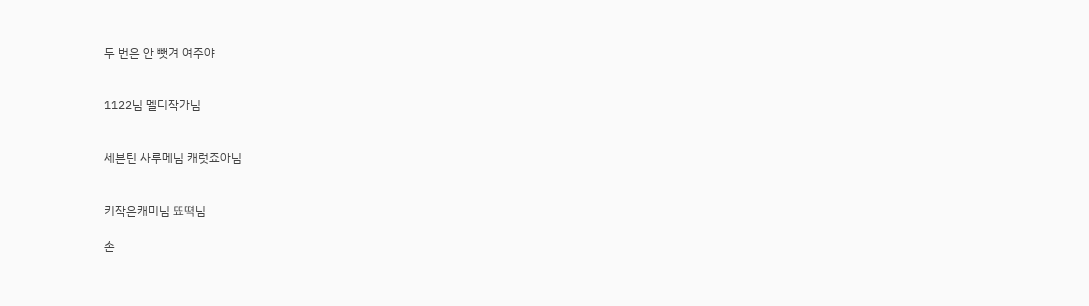두 번은 안 뺏겨 여주야


1122님 멜디작가님


세븐틴 사루메님 캐럿죠아님


키작은캐미님 뚀뗙님

손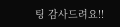팅 감사드려요!!